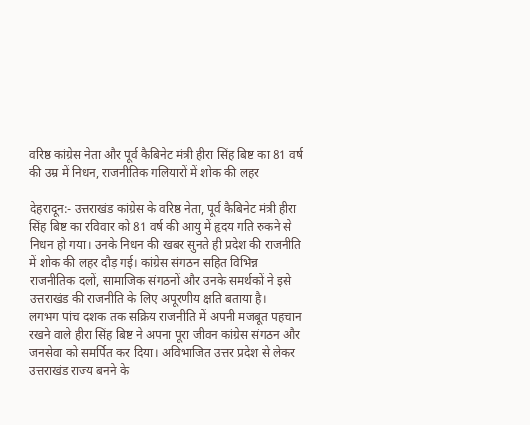वरिष्ठ कांग्रेस नेता और पूर्व कैबिनेट मंत्री हीरा सिंह बिष्ट का 81 वर्ष की उम्र में निधन, राजनीतिक गलियारों में शोक की लहर

देहरादून:- उत्तराखंड कांग्रेस के वरिष्ठ नेता, पूर्व कैबिनेट मंत्री हीरा सिंह बिष्ट का रविवार को 81 वर्ष की आयु में हृदय गति रुकने से निधन हो गया। उनके निधन की खबर सुनते ही प्रदेश की राजनीति में शोक की लहर दौड़ गई। कांग्रेस संगठन सहित विभिन्न राजनीतिक दलों, सामाजिक संगठनों और उनके समर्थकों ने इसे उत्तराखंड की राजनीति के लिए अपूरणीय क्षति बताया है।
लगभग पांच दशक तक सक्रिय राजनीति में अपनी मजबूत पहचान रखने वाले हीरा सिंह बिष्ट ने अपना पूरा जीवन कांग्रेस संगठन और जनसेवा को समर्पित कर दिया। अविभाजित उत्तर प्रदेश से लेकर उत्तराखंड राज्य बनने के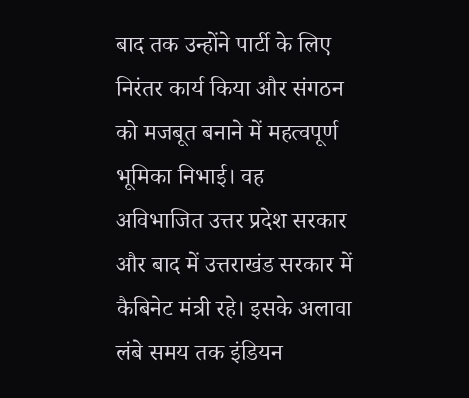बाद तक उन्होंने पार्टी के लिए निरंतर कार्य किया और संगठन को मजबूत बनाने में महत्वपूर्ण भूमिका निभाई। वह अविभाजित उत्तर प्रदेश सरकार और बाद में उत्तराखंड सरकार में कैबिनेट मंत्री रहे। इसके अलावा लंबे समय तक इंडियन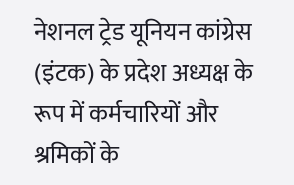नेशनल ट्रेड यूनियन कांग्रेस (इंटक) के प्रदेश अध्यक्ष के रूप में कर्मचारियों और श्रमिकों के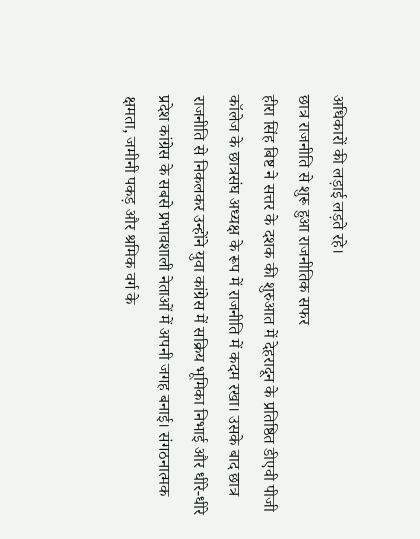अधिकारों की लड़ाई लड़ते रहे।
छात्र राजनीति से शुरू हुआ राजनीतिक सफर
हीरा सिंह बिष्ट ने सत्तर के दशक की शुरुआत में देहरादून के प्रतिष्ठित डीएवी पीजी कॉलेज के छात्रसंघ अध्यक्ष के रूप में राजनीति में कदम रखा। उसके बाद छात्र राजनीति से निकलकर उन्होंने युवा कांग्रेस में सक्रिय भूमिका निभाई और धीरे-धीरे प्रदेश कांग्रेस के सबसे प्रभावशाली नेताओं में अपनी जगह बनाई। संगठनात्मक क्षमता, जमीनी पकड़ और श्रमिक वर्ग के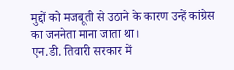मुद्दों को मजबूती से उठाने के कारण उन्हें कांग्रेस का जननेता माना जाता था।
एन.डी. तिवारी सरकार में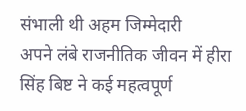संभाली थी अहम जिम्मेदारी
अपने लंबे राजनीतिक जीवन में हीरा सिंह बिष्ट ने कई महत्वपूर्ण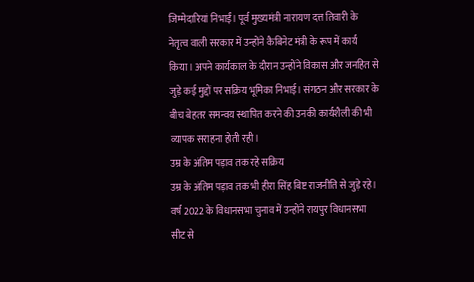जिम्मेदारियां निभाईं। पूर्व मुख्यमंत्री नारायण दत्त तिवारी के नेतृत्व वाली सरकार में उन्होंने कैबिनेट मंत्री के रूप में कार्य किया। अपने कार्यकाल के दौरान उन्होंने विकास और जनहित से जुड़े कई मुद्दों पर सक्रिय भूमिका निभाई। संगठन और सरकार के बीच बेहतर समन्वय स्थापित करने की उनकी कार्यशैली की भी व्यापक सराहना होती रही।
उम्र के अंतिम पड़ाव तक रहे सक्रिय
उम्र के अंतिम पड़ाव तक भी हीरा सिंह बिष्ट राजनीति से जुड़े रहे। वर्ष 2022 के विधानसभा चुनाव में उन्होंने रायपुर विधानसभा सीट से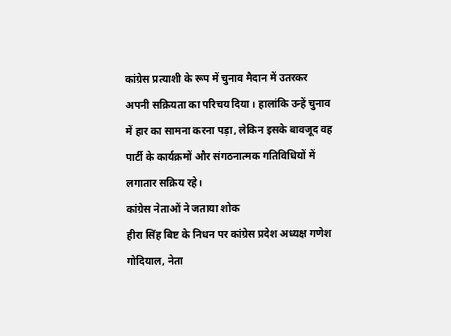कांग्रेस प्रत्याशी के रूप में चुनाव मैदान में उतरकर अपनी सक्रियता का परिचय दिया। हालांकि उन्हें चुनाव में हार का सामना करना पड़ा, लेकिन इसके बावजूद वह पार्टी के कार्यक्रमों और संगठनात्मक गतिविधियों में लगातार सक्रिय रहे।
कांग्रेस नेताओं ने जताया शोक
हीरा सिंह बिष्ट के निधन पर कांग्रेस प्रदेश अध्यक्ष गणेश गोदियाल, नेता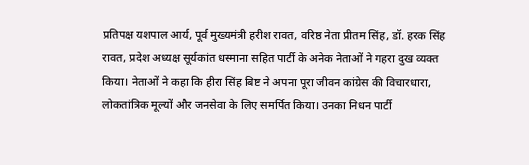प्रतिपक्ष यशपाल आर्य, पूर्व मुख्यमंत्री हरीश रावत, वरिष्ठ नेता प्रीतम सिंह, डॉ. हरक सिंह रावत, प्रदेश अध्यक्ष सूर्यकांत धस्माना सहित पार्टी के अनेक नेताओं ने गहरा दुख व्यक्त किया। नेताओं ने कहा कि हीरा सिंह बिष्ट ने अपना पूरा जीवन कांग्रेस की विचारधारा, लोकतांत्रिक मूल्यों और जनसेवा के लिए समर्पित किया। उनका निधन पार्टी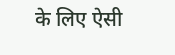के लिए ऐसी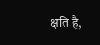क्षति है,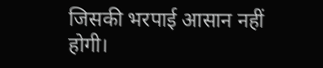जिसकी भरपाई आसान नहीं होगी।